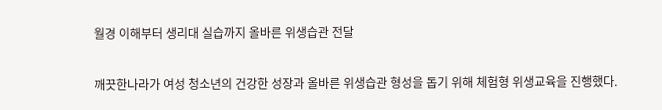월경 이해부터 생리대 실습까지 올바른 위생습관 전달

깨끗한나라가 여성 청소년의 건강한 성장과 올바른 위생습관 형성을 돕기 위해 체험형 위생교육을 진행했다.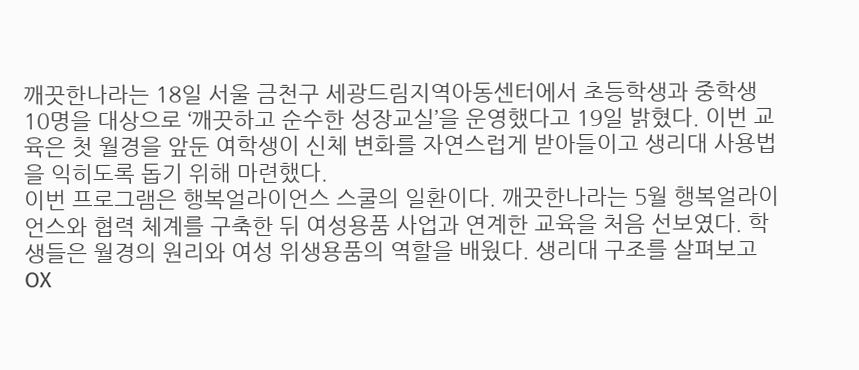깨끗한나라는 18일 서울 금천구 세광드림지역아동센터에서 초등학생과 중학생 10명을 대상으로 ‘깨끗하고 순수한 성장교실’을 운영했다고 19일 밝혔다. 이번 교육은 첫 월경을 앞둔 여학생이 신체 변화를 자연스럽게 받아들이고 생리대 사용법을 익히도록 돕기 위해 마련했다.
이번 프로그램은 행복얼라이언스 스쿨의 일환이다. 깨끗한나라는 5월 행복얼라이언스와 협력 체계를 구축한 뒤 여성용품 사업과 연계한 교육을 처음 선보였다. 학생들은 월경의 원리와 여성 위생용품의 역할을 배웠다. 생리대 구조를 살펴보고 OX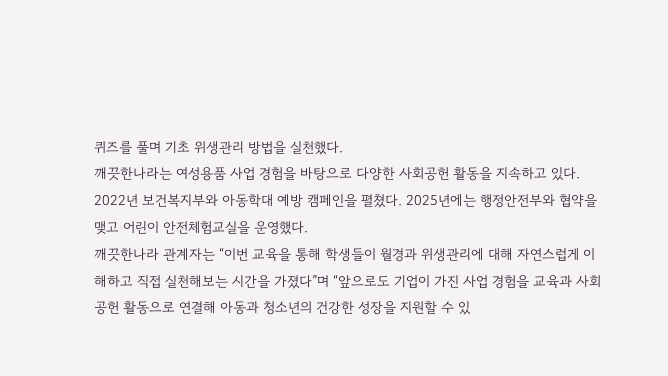퀴즈를 풀며 기초 위생관리 방법을 실천했다.
깨끗한나라는 여성용품 사업 경험을 바탕으로 다양한 사회공헌 활동을 지속하고 있다. 2022년 보건복지부와 아동학대 예방 캠페인을 펼쳤다. 2025년에는 행정안전부와 협약을 맺고 어린이 안전체험교실을 운영했다.
깨끗한나라 관계자는 “이번 교육을 통해 학생들이 월경과 위생관리에 대해 자연스럽게 이해하고 직접 실천해보는 시간을 가졌다”며 “앞으로도 기업이 가진 사업 경험을 교육과 사회공헌 활동으로 연결해 아동과 청소년의 건강한 성장을 지원할 수 있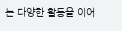는 다양한 활동을 이어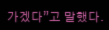가겠다”고 말했다.